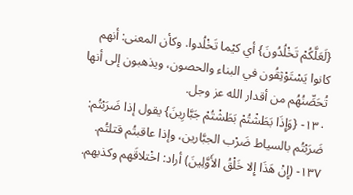{لَعَلَّكُمْ تَخْلُدُونَ} أي كيْما تَخْلُدوا. وكأن المعنى: أنهم كانوا يَسْتَوْثِقُون في البناء والحصون، ويذهبون إلى أنها تُحَصِّنُهُم من أقدار الله عز وجل.
١٣٠- {وَإِذَا بَطَشْتُمْ بَطَشْتُمْ جَبَّارِينَ} يقول إذا ضَرَبْتُم: ضَرَبْتُم بالسياط ضَرْب الجبَّارين، وإذا عاقبتُم قتلتُم.
١٣٧- (إِنْ هَذَا إِلا خَلْقُ الأَوَّلِينَ) أراد: اخْتلاقَهم وكذبهم.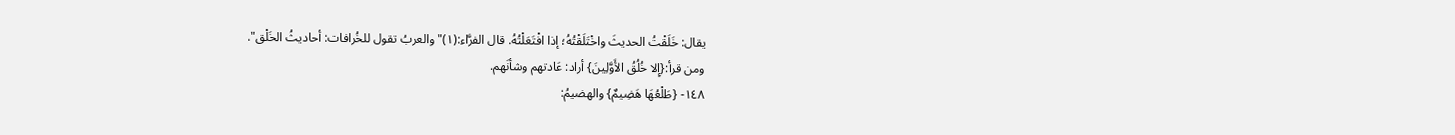يقال: خَلَقْتُ الحديثَ واخْتَلَقْتُهُ؛ إذا افْتَعَلْتُهُ. قال الفرَّاء:(١)"والعربُ تقول للخُرافات: أحاديثُ الخَلْق".
ومن قرأ:{إِلا خُلُقُ الأَوَّلِينَ} أراد: عَادتهم وشأنَهم.
١٤٨- {طَلْعُهَا هَضِيمٌ} والهضيمُ: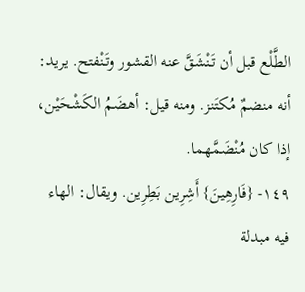الطَّلْع قبل أن تَنْشَقَّ عنه القشور وتَنْفتح. يريد: أنه منضمٌ مُكتَنز. ومنه قيل: أهضَمُ الكَشْحَيْن، إذا كان مُنْضَمَّهما.
١٤٩- {فَارِهِينَ} أَشِرِين بَطِرِين. ويقال: الهاء فيه مبدلة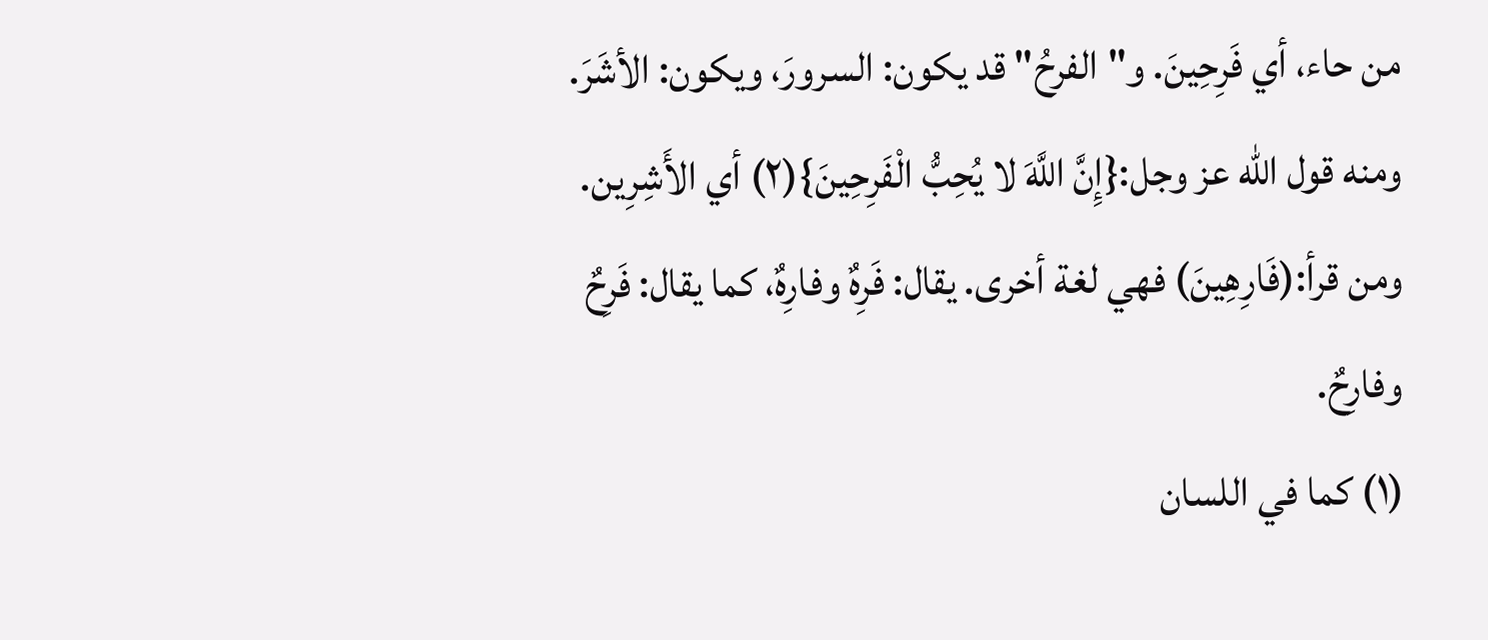من حاء، أي فَرِحِينَ. و"الفرحُ" قد يكون: السرورَ، ويكون: الأشَرَ. ومنه قول الله عز وجل:{إِنَّ اللَّهَ لا يُحِبُّ الْفَرِحِينَ}(٢) أي الأَشِرِين.
ومن قرأ:(فَارِهِينَ) فهي لغة أخرى. يقال: فَرِهٌ وفارِهٌ، كما يقال: فَرِحٌ وفارِحٌ.
(١) كما في اللسان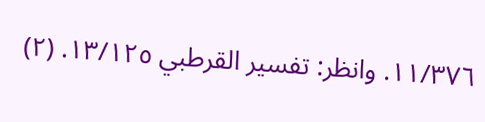١١/٣٧٦. وانظر: تفسير القرطبي ١٣/١٢٥. (٢)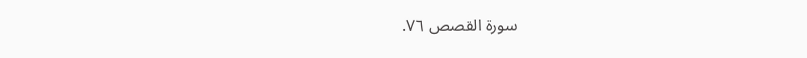سورة القصص ٧٦.